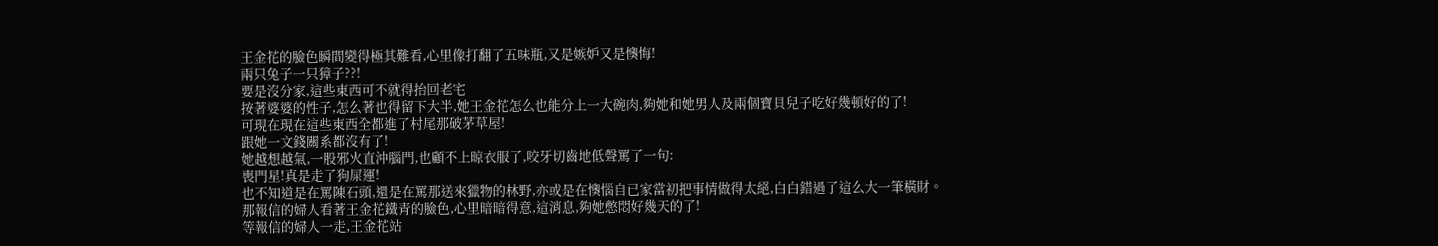王金花的臉色瞬間變得極其難看,心里像打翻了五味瓶,又是嫉妒又是懊悔!
兩只兔子一只獐子??!
要是沒分家,這些東西可不就得抬回老宅
按著婆婆的性子,怎么著也得留下大半,她王金花怎么也能分上一大碗肉,夠她和她男人及兩個寶貝兒子吃好幾頓好的了!
可現在現在這些東西全都進了村尾那破茅草屋!
跟她一文錢關系都沒有了!
她越想越氣,一股邪火直沖腦門,也顧不上晾衣服了,咬牙切齒地低聲罵了一句:
喪門星!真是走了狗屎運!
也不知道是在罵陳石頭,還是在罵那送來獵物的林野,亦或是在懊惱自已家當初把事情做得太絕,白白錯過了這么大一筆橫財。
那報信的婦人看著王金花鐵青的臉色,心里暗暗得意,這消息,夠她憋悶好幾天的了!
等報信的婦人一走,王金花站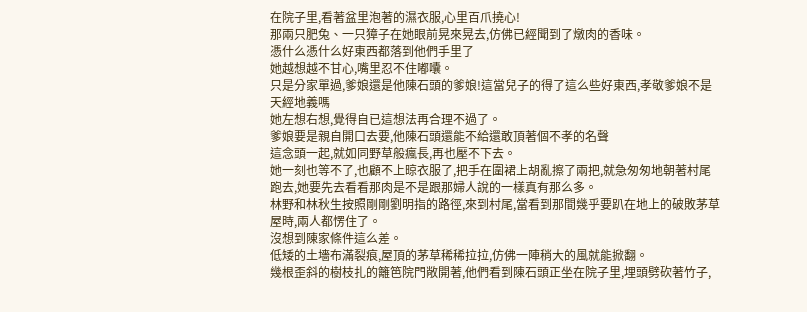在院子里,看著盆里泡著的濕衣服,心里百爪撓心!
那兩只肥兔、一只獐子在她眼前晃來晃去,仿佛已經聞到了燉肉的香味。
憑什么憑什么好東西都落到他們手里了
她越想越不甘心,嘴里忍不住嘟囔。
只是分家單過,爹娘還是他陳石頭的爹娘!這當兒子的得了這么些好東西,孝敬爹娘不是天經地義嗎
她左想右想,覺得自已這想法再合理不過了。
爹娘要是親自開口去要,他陳石頭還能不給還敢頂著個不孝的名聲
這念頭一起,就如同野草般瘋長,再也壓不下去。
她一刻也等不了,也顧不上晾衣服了,把手在圍裙上胡亂擦了兩把,就急匆匆地朝著村尾跑去,她要先去看看那肉是不是跟那婦人說的一樣真有那么多。
林野和林秋生按照剛剛劉明指的路徑,來到村尾,當看到那間幾乎要趴在地上的破敗茅草屋時,兩人都愣住了。
沒想到陳家條件這么差。
低矮的土墻布滿裂痕,屋頂的茅草稀稀拉拉,仿佛一陣稍大的風就能掀翻。
幾根歪斜的樹枝扎的籬笆院門敞開著,他們看到陳石頭正坐在院子里,埋頭劈砍著竹子,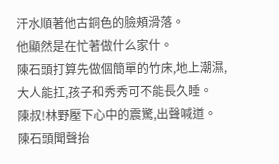汗水順著他古銅色的臉頰滑落。
他顯然是在忙著做什么家什。
陳石頭打算先做個簡單的竹床,地上潮濕,大人能扛,孩子和秀秀可不能長久睡。
陳叔!林野壓下心中的震驚,出聲喊道。
陳石頭聞聲抬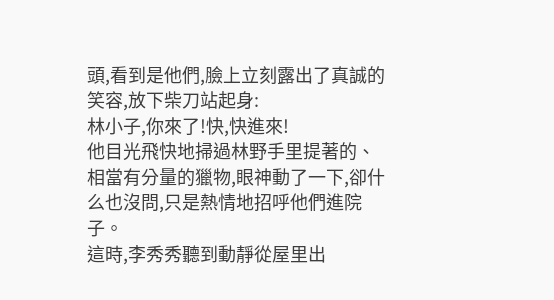頭,看到是他們,臉上立刻露出了真誠的笑容,放下柴刀站起身:
林小子,你來了!快,快進來!
他目光飛快地掃過林野手里提著的、相當有分量的獵物,眼神動了一下,卻什么也沒問,只是熱情地招呼他們進院子。
這時,李秀秀聽到動靜從屋里出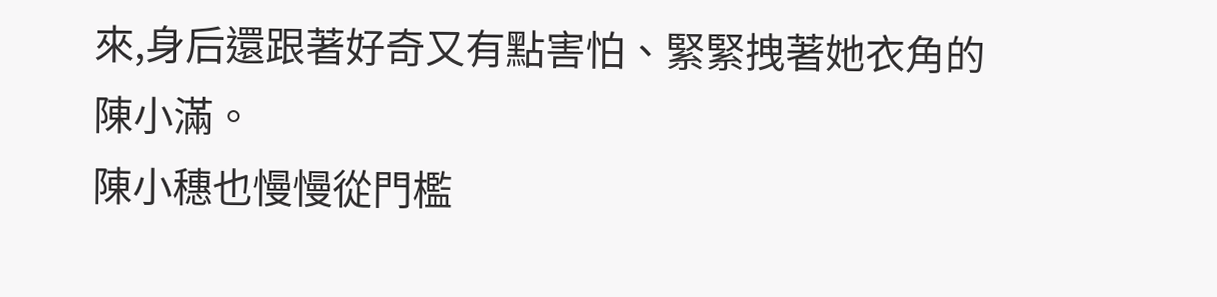來,身后還跟著好奇又有點害怕、緊緊拽著她衣角的陳小滿。
陳小穗也慢慢從門檻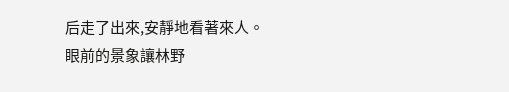后走了出來,安靜地看著來人。
眼前的景象讓林野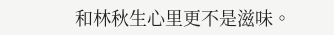和林秋生心里更不是滋味。